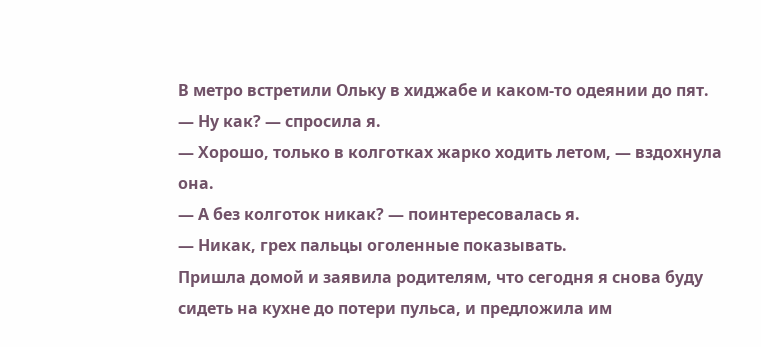В метро встретили Ольку в хиджабе и каком-то одеянии до пят.
— Ну как? — спросила я.
— Хорошо, только в колготках жарко ходить летом, — вздохнула она.
— А без колготок никак? — поинтересовалась я.
— Никак, грех пальцы оголенные показывать.
Пришла домой и заявила родителям, что сегодня я снова буду сидеть на кухне до потери пульса, и предложила им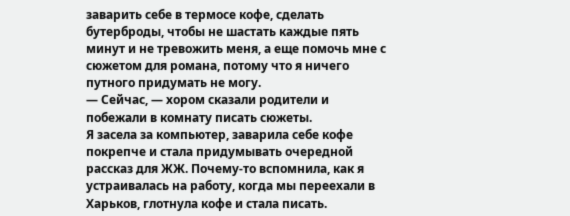заварить себе в термосе кофе, сделать бутерброды, чтобы не шастать каждые пять минут и не тревожить меня, а еще помочь мне с сюжетом для романа, потому что я ничего путного придумать не могу.
— Сейчас, — хором сказали родители и побежали в комнату писать сюжеты.
Я засела за компьютер, заварила себе кофе покрепче и стала придумывать очередной рассказ для ЖЖ. Почему-то вспомнила, как я устраивалась на работу, когда мы переехали в Харьков, глотнула кофе и стала писать.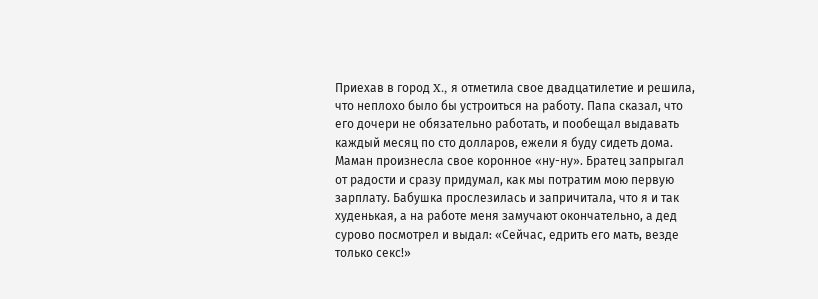Приехав в город X., я отметила свое двадцатилетие и решила, что неплохо было бы устроиться на работу. Папа сказал, что его дочери не обязательно работать, и пообещал выдавать каждый месяц по сто долларов, ежели я буду сидеть дома. Маман произнесла свое коронное «ну-ну». Братец запрыгал от радости и сразу придумал, как мы потратим мою первую зарплату. Бабушка прослезилась и запричитала, что я и так худенькая, а на работе меня замучают окончательно, а дед сурово посмотрел и выдал: «Сейчас, едрить его мать, везде только секс!»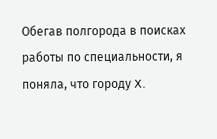Обегав полгорода в поисках работы по специальности, я поняла, что городу X.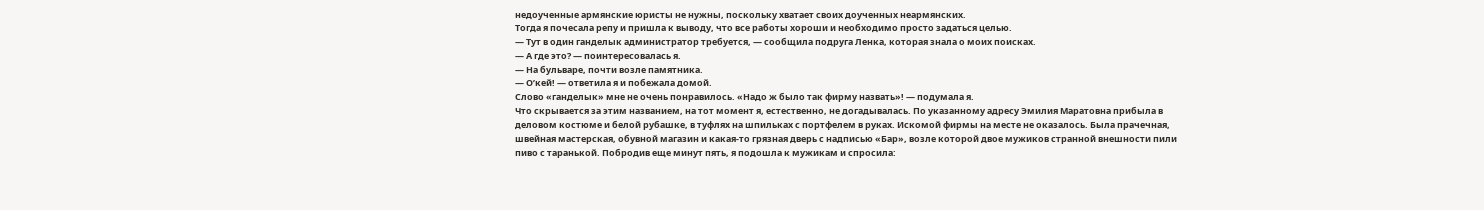недоученные армянские юристы не нужны, поскольку хватает своих доученных неармянских.
Тогда я почесала репу и пришла к выводу, что все работы хороши и необходимо просто задаться целью.
— Тут в один ганделык администратор требуется, — сообщила подруга Ленка, которая знала о моих поисках.
— А где это? — поинтересовалась я.
— На бульваре, почти возле памятника.
— О’кей! — ответила я и побежала домой.
Слово «ганделык» мне не очень понравилось. «Надо ж было так фирму назвать»! — подумала я.
Что скрывается за этим названием, на тот момент я, естественно, не догадывалась. По указанному адресу Эмилия Маратовна прибыла в деловом костюме и белой рубашке, в туфлях на шпильках с портфелем в руках. Искомой фирмы на месте не оказалось. Была прачечная, швейная мастерская, обувной магазин и какая-то грязная дверь с надписью «Бар», возле которой двое мужиков странной внешности пили пиво с таранькой. Побродив еще минут пять, я подошла к мужикам и спросила: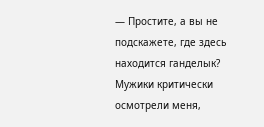— Простите, а вы не подскажете, где здесь находится ганделык?
Мужики критически осмотрели меня,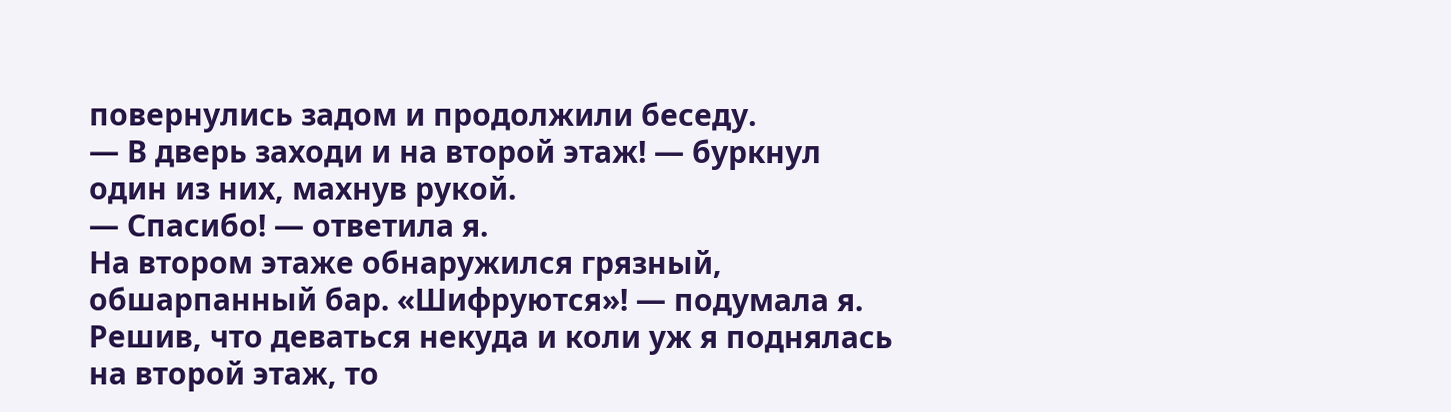повернулись задом и продолжили беседу.
— В дверь заходи и на второй этаж! — буркнул один из них, махнув рукой.
— Спасибо! — ответила я.
На втором этаже обнаружился грязный, обшарпанный бар. «Шифруются»! — подумала я. Решив, что деваться некуда и коли уж я поднялась на второй этаж, то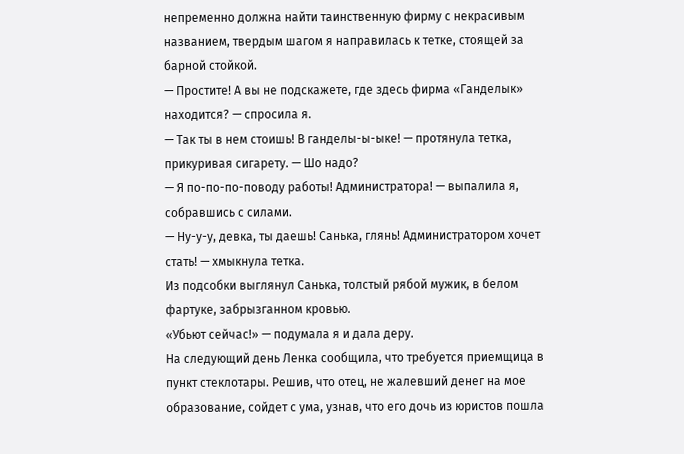непременно должна найти таинственную фирму с некрасивым названием, твердым шагом я направилась к тетке, стоящей за барной стойкой.
— Простите! А вы не подскажете, где здесь фирма «Ганделык» находится? — спросила я.
— Так ты в нем стоишь! В ганделы-ы-ыке! — протянула тетка, прикуривая сигарету. — Шо надо?
— Я по-по-по-поводу работы! Администратора! — выпалила я, собравшись с силами.
— Ну-у-у, девка, ты даешь! Санька, глянь! Администратором хочет стать! — хмыкнула тетка.
Из подсобки выглянул Санька, толстый рябой мужик, в белом фартуке, забрызганном кровью.
«Убьют сейчас!» — подумала я и дала деру.
На следующий день Ленка сообщила, что требуется приемщица в пункт стеклотары. Решив, что отец, не жалевший денег на мое образование, сойдет с ума, узнав, что его дочь из юристов пошла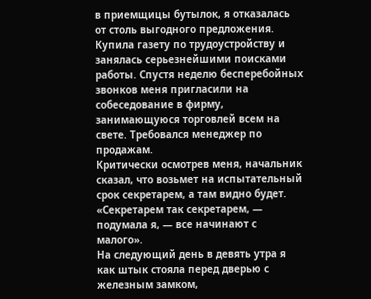в приемщицы бутылок, я отказалась от столь выгодного предложения. Купила газету по трудоустройству и занялась серьезнейшими поисками работы. Спустя неделю бесперебойных звонков меня пригласили на собеседование в фирму, занимающуюся торговлей всем на свете. Требовался менеджер по продажам.
Критически осмотрев меня, начальник сказал, что возьмет на испытательный срок секретарем, а там видно будет.
«Секретарем так секретарем, — подумала я, — все начинают с малого».
На следующий день в девять утра я как штык стояла перед дверью с железным замком,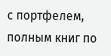с портфелем, полным книг по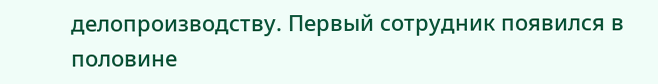делопроизводству. Первый сотрудник появился в половине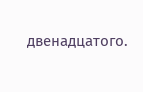двенадцатого.